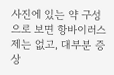사진에 있는 약 구성으로 보면 항바이러스제는 없고, 대부분 증상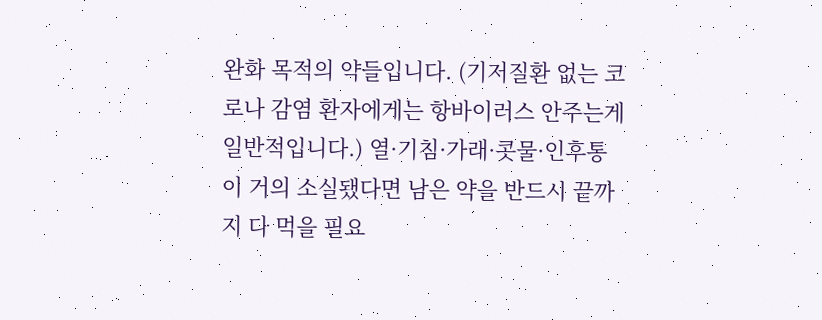완화 목적의 약들입니다. (기저질환 없는 코로나 감염 환자에게는 항바이러스 안주는게 일반적입니다.) 열·기침·가래·콧물·인후통이 거의 소실됐다면 남은 약을 반드시 끝까지 다 먹을 필요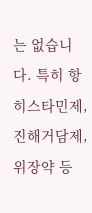는 없습니다. 특히 항히스타민제, 진해거담제, 위장약 등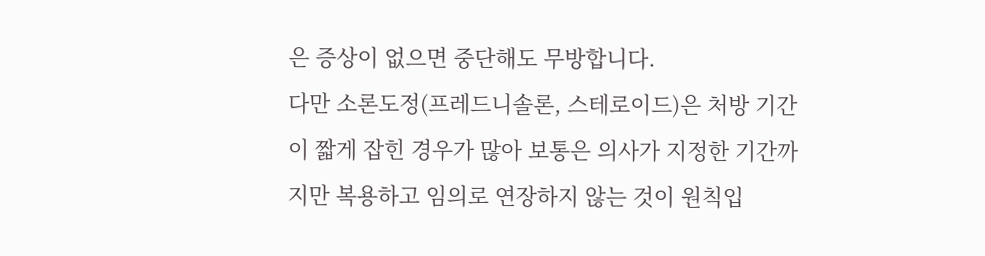은 증상이 없으면 중단해도 무방합니다.
다만 소론도정(프레드니솔론, 스테로이드)은 처방 기간이 짧게 잡힌 경우가 많아 보통은 의사가 지정한 기간까지만 복용하고 임의로 연장하지 않는 것이 원칙입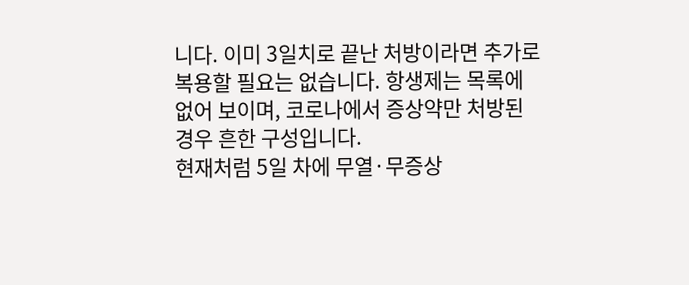니다. 이미 3일치로 끝난 처방이라면 추가로 복용할 필요는 없습니다. 항생제는 목록에 없어 보이며, 코로나에서 증상약만 처방된 경우 흔한 구성입니다.
현재처럼 5일 차에 무열·무증상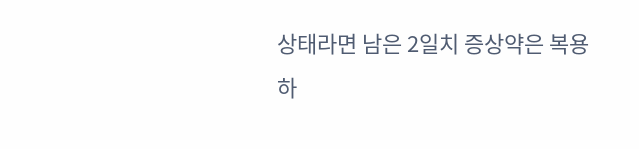상태라면 남은 2일치 증상약은 복용하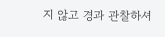지 않고 경과 관찰하셔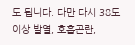도 됩니다. 다만 다시 38도 이상 발열, 호흡곤란,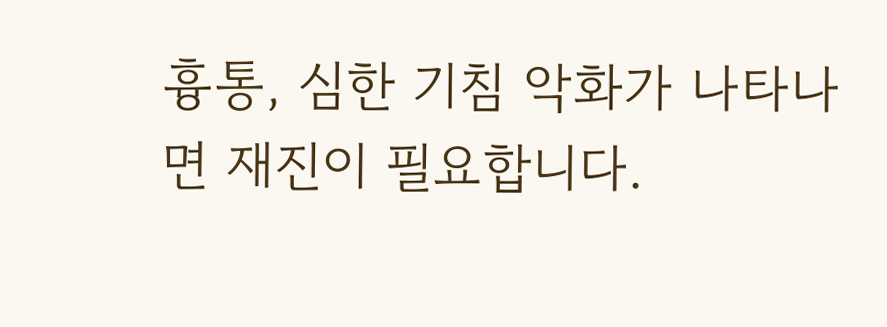흉통, 심한 기침 악화가 나타나면 재진이 필요합니다.